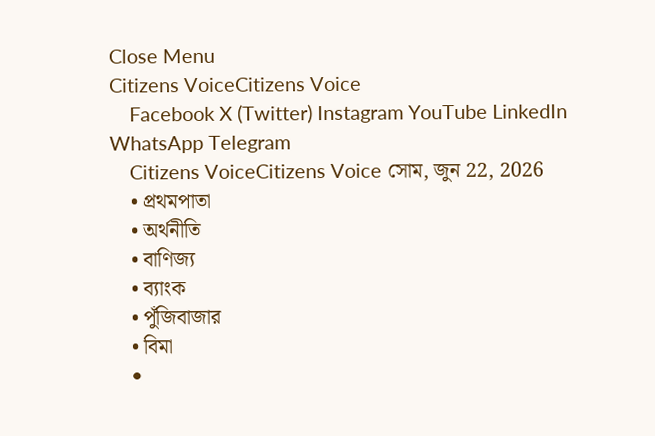Close Menu
Citizens VoiceCitizens Voice
    Facebook X (Twitter) Instagram YouTube LinkedIn WhatsApp Telegram
    Citizens VoiceCitizens Voice সোম, জুন 22, 2026
    • প্রথমপাতা
    • অর্থনীতি
    • বাণিজ্য
    • ব্যাংক
    • পুঁজিবাজার
    • বিমা
    •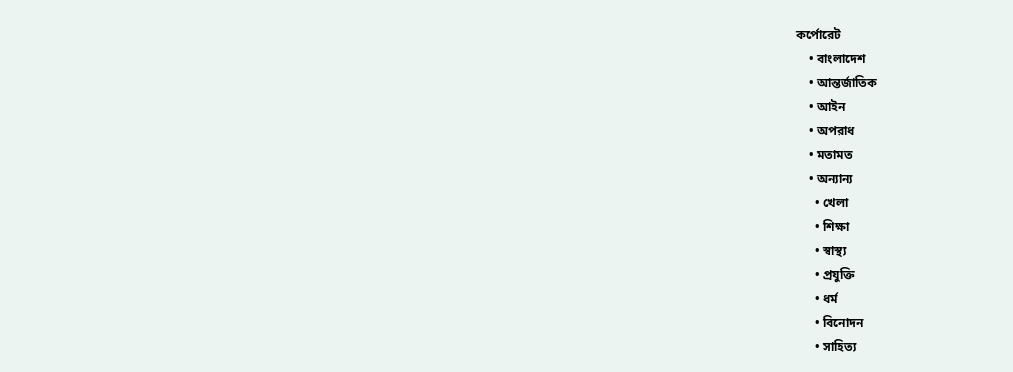কর্পোরেট
    • বাংলাদেশ
    • আন্তর্জাতিক
    • আইন
    • অপরাধ
    • মতামত
    • অন্যান্য
      • খেলা
      • শিক্ষা
      • স্বাস্থ্য
      • প্রযুক্তি
      • ধর্ম
      • বিনোদন
      • সাহিত্য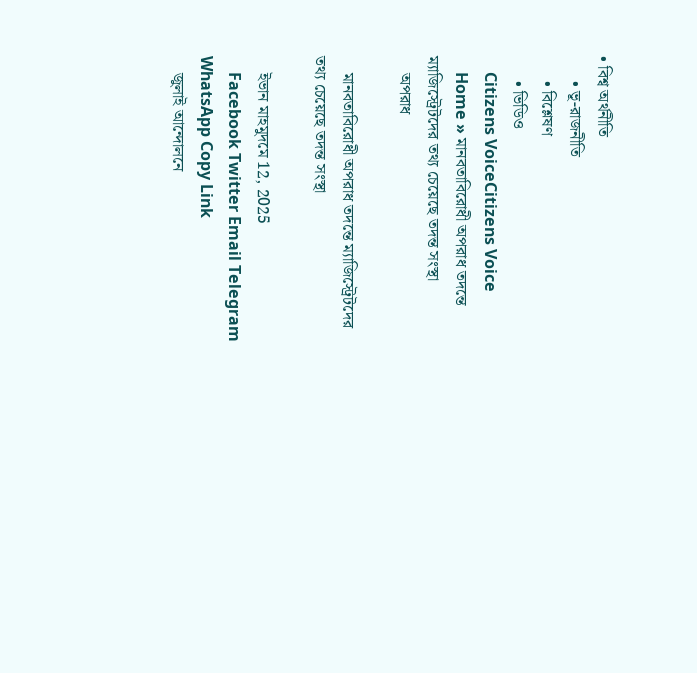• বিশ্ব অর্থনীতি
      • ভূ-রাজনীতি
      • বিশ্লেষণ
      • ভিডিও
    Citizens VoiceCitizens Voice
    Home » মানবতাবিরোধী অপরাধ তদন্তে ম্যাজিস্ট্রেটদের তথ্য চেয়েছে তদন্ত সংস্থা
    অপরাধ

    মানবতাবিরোধী অপরাধ তদন্তে ম্যাজিস্ট্রেটদের তথ্য চেয়েছে তদন্ত সংস্থা

    ইভান মাহমুদমে 12, 2025
    Facebook Twitter Email Telegram WhatsApp Copy Link
    জুলাই আন্দোলনে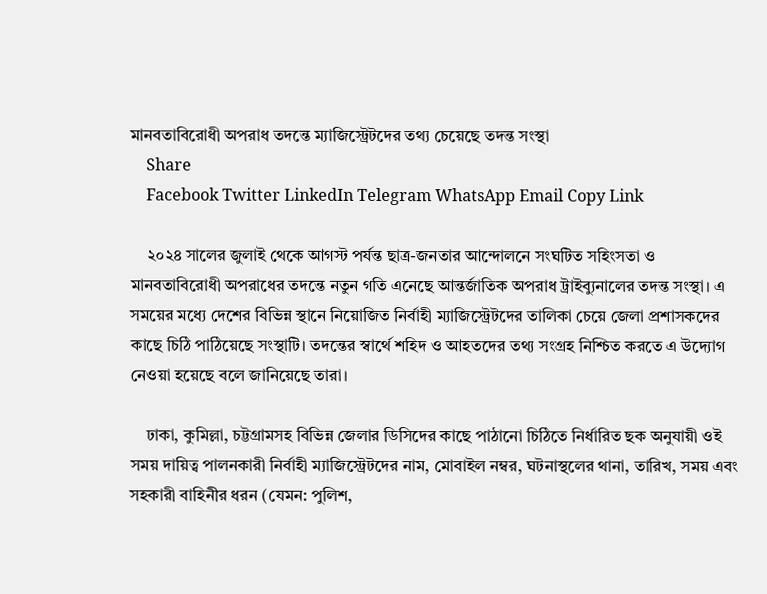মানবতাবিরোধী অপরাধ তদন্তে ম্যাজিস্ট্রেটদের তথ্য চেয়েছে তদন্ত সংস্থা
    Share
    Facebook Twitter LinkedIn Telegram WhatsApp Email Copy Link

    ২০২৪ সালের জুলাই থেকে আগস্ট পর্যন্ত ছাত্র-জনতার আন্দোলনে সংঘটিত সহিংসতা ও মানবতাবিরোধী অপরাধের তদন্তে নতুন গতি এনেছে আন্তর্জাতিক অপরাধ ট্রাইব্যুনালের তদন্ত সংস্থা। এ সময়ের মধ্যে দেশের বিভিন্ন স্থানে নিয়োজিত নির্বাহী ম্যাজিস্ট্রেটদের তালিকা চেয়ে জেলা প্রশাসকদের কাছে চিঠি পাঠিয়েছে সংস্থাটি। তদন্তের স্বার্থে শহিদ ও আহতদের তথ্য সংগ্রহ নিশ্চিত করতে এ উদ্যোগ নেওয়া হয়েছে বলে জানিয়েছে তারা।

    ঢাকা, কুমিল্লা, চট্টগ্রামসহ বিভিন্ন জেলার ডিসিদের কাছে পাঠানো চিঠিতে নির্ধারিত ছক অনুযায়ী ওই সময় দায়িত্ব পালনকারী নির্বাহী ম্যাজিস্ট্রেটদের নাম, মোবাইল নম্বর, ঘটনাস্থলের থানা, তারিখ, সময় এবং সহকারী বাহিনীর ধরন (যেমন: পুলিশ,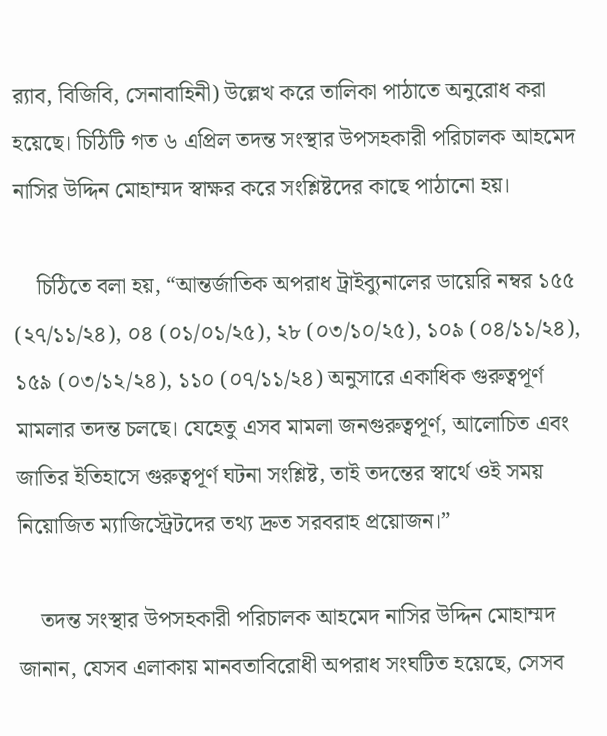র‍্যাব, বিজিবি, সেনাবাহিনী) উল্লেখ করে তালিকা পাঠাতে অনুরোধ করা হয়েছে। চিঠিটি গত ৬ এপ্রিল তদন্ত সংস্থার উপসহকারী পরিচালক আহমেদ নাসির উদ্দিন মোহাম্মদ স্বাক্ষর করে সংশ্লিষ্টদের কাছে পাঠানো হয়।

    চিঠিতে বলা হয়, “আন্তর্জাতিক অপরাধ ট্রাইব্যুনালের ডায়েরি নম্বর ১৫৫ (২৭/১১/২৪), ০৪ (০১/০১/২৫), ২৮ (০৩/১০/২৫), ১০৯ (০৪/১১/২৪), ১৫৯ (০৩/১২/২৪), ১১০ (০৭/১১/২৪) অনুসারে একাধিক গুরুত্বপূর্ণ মামলার তদন্ত চলছে। যেহেতু এসব মামলা জনগুরুত্বপূর্ণ, আলোচিত এবং জাতির ইতিহাসে গুরুত্বপূর্ণ ঘটনা সংশ্লিষ্ট, তাই তদন্তের স্বার্থে ওই সময় নিয়োজিত ম্যাজিস্ট্রেটদের তথ্য দ্রুত সরবরাহ প্রয়োজন।”

    তদন্ত সংস্থার উপসহকারী পরিচালক আহমেদ নাসির উদ্দিন মোহাম্মদ জানান, যেসব এলাকায় মানবতাবিরোধী অপরাধ সংঘটিত হয়েছে, সেসব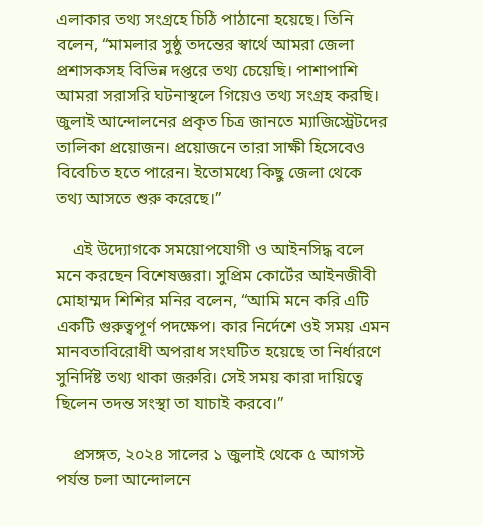এলাকার তথ্য সংগ্রহে চিঠি পাঠানো হয়েছে। তিনি বলেন, “মামলার সুষ্ঠু তদন্তের স্বার্থে আমরা জেলা প্রশাসকসহ বিভিন্ন দপ্তরে তথ্য চেয়েছি। পাশাপাশি আমরা সরাসরি ঘটনাস্থলে গিয়েও তথ্য সংগ্রহ করছি। জুলাই আন্দোলনের প্রকৃত চিত্র জানতে ম্যাজিস্ট্রেটদের তালিকা প্রয়োজন। প্রয়োজনে তারা সাক্ষী হিসেবেও বিবেচিত হতে পারেন। ইতোমধ্যে কিছু জেলা থেকে তথ্য আসতে শুরু করেছে।”

    এই উদ্যোগকে সময়োপযোগী ও আইনসিদ্ধ বলে মনে করছেন বিশেষজ্ঞরা। সুপ্রিম কোর্টের আইনজীবী মোহাম্মদ শিশির মনির বলেন, “আমি মনে করি এটি একটি গুরুত্বপূর্ণ পদক্ষেপ। কার নির্দেশে ওই সময় এমন মানবতাবিরোধী অপরাধ সংঘটিত হয়েছে তা নির্ধারণে সুনির্দিষ্ট তথ্য থাকা জরুরি। সেই সময় কারা দায়িত্বে ছিলেন তদন্ত সংস্থা তা যাচাই করবে।”

    প্রসঙ্গত, ২০২৪ সালের ১ জুলাই থেকে ৫ আগস্ট পর্যন্ত চলা আন্দোলনে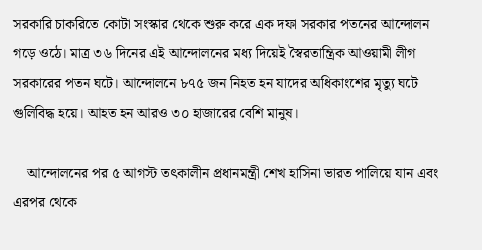সরকারি চাকরিতে কোটা সংস্কার থেকে শুরু করে এক দফা সরকার পতনের আন্দোলন গড়ে ওঠে। মাত্র ৩৬ দিনের এই আন্দোলনের মধ্য দিয়েই স্বৈরতান্ত্রিক আওয়ামী লীগ সরকারের পতন ঘটে। আন্দোলনে ৮৭৫ জন নিহত হন যাদের অধিকাংশের মৃত্যু ঘটে গুলিবিদ্ধ হয়ে। আহত হন আরও ৩০ হাজারের বেশি মানুষ।

    আন্দোলনের পর ৫ আগস্ট তৎকালীন প্রধানমন্ত্রী শেখ হাসিনা ভারত পালিয়ে যান এবং এরপর থেকে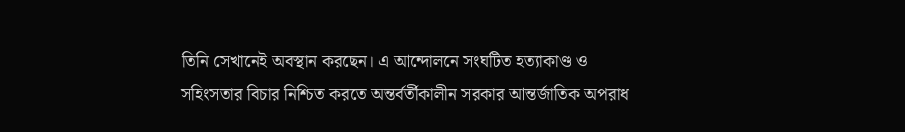তিনি সেখানেই অবস্থান করছেন। এ আন্দোলনে সংঘটিত হত্যাকাণ্ড ও সহিংসতার বিচার নিশ্চিত করতে অন্তর্বর্তীকালীন সরকার আন্তর্জাতিক অপরাধ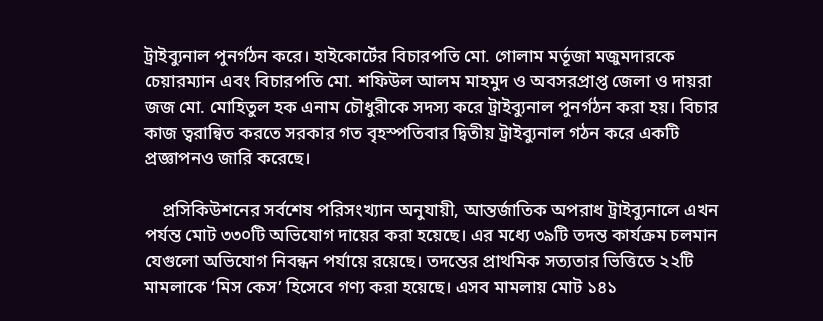ট্রাইব্যুনাল পুনর্গঠন করে। হাইকোর্টের বিচারপতি মো. গোলাম মর্তূজা মজুমদারকে চেয়ারম্যান এবং বিচারপতি মো. শফিউল আলম মাহমুদ ও অবসরপ্রাপ্ত জেলা ও দায়রা জজ মো. মোহিতুল হক এনাম চৌধুরীকে সদস্য করে ট্রাইব্যুনাল পুনর্গঠন করা হয়। বিচার কাজ ত্বরান্বিত করতে সরকার গত বৃহস্পতিবার দ্বিতীয় ট্রাইব্যুনাল গঠন করে একটি প্রজ্ঞাপনও জারি করেছে।

    প্রসিকিউশনের সর্বশেষ পরিসংখ্যান অনুযায়ী, আন্তর্জাতিক অপরাধ ট্রাইব্যুনালে এখন পর্যন্ত মোট ৩৩০টি অভিযোগ দায়ের করা হয়েছে। এর মধ্যে ৩৯টি তদন্ত কার্যক্রম চলমান যেগুলো অভিযোগ নিবন্ধন পর্যায়ে রয়েছে। তদন্তের প্রাথমিক সত্যতার ভিত্তিতে ২২টি মামলাকে ‘মিস কেস’ হিসেবে গণ্য করা হয়েছে। এসব মামলায় মোট ১৪১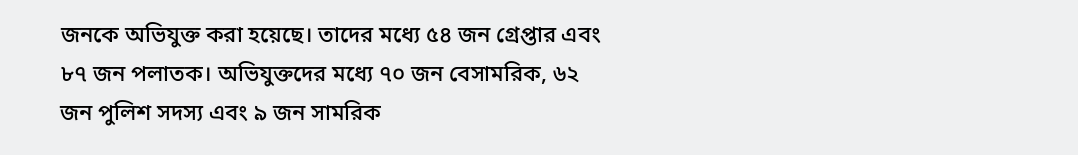জনকে অভিযুক্ত করা হয়েছে। তাদের মধ্যে ৫৪ জন গ্রেপ্তার এবং ৮৭ জন পলাতক। অভিযুক্তদের মধ্যে ৭০ জন বেসামরিক, ৬২ জন পুলিশ সদস্য এবং ৯ জন সামরিক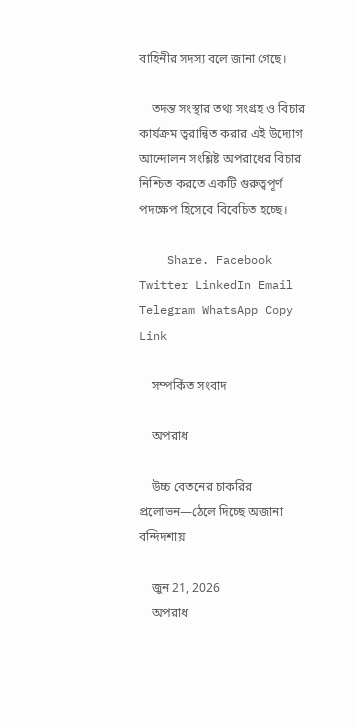বাহিনীর সদস্য বলে জানা গেছে।

    তদন্ত সংস্থার তথ্য সংগ্রহ ও বিচার কার্যক্রম ত্বরান্বিত করার এই উদ্যোগ আন্দোলন সংশ্লিষ্ট অপরাধের বিচার নিশ্চিত করতে একটি গুরুত্বপূর্ণ পদক্ষেপ হিসেবে বিবেচিত হচ্ছে।

    Share. Facebook Twitter LinkedIn Email Telegram WhatsApp Copy Link

    সম্পর্কিত সংবাদ

    অপরাধ

    উচ্চ বেতনের চাকরির প্রলোভন—ঠেলে দিচ্ছে অজানা বন্দিদশায়

    জুন 21, 2026
    অপরাধ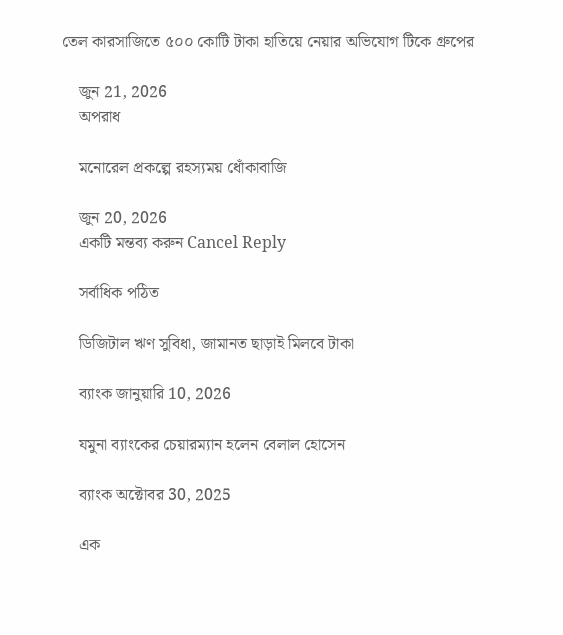তেল কারসাজিতে ৫০০ কোটি টাকা হাতিয়ে নেয়ার অভিযোগ টিকে গ্রুপের

    জুন 21, 2026
    অপরাধ

    মনোরেল প্রকল্পে রহস্যময় ধোঁকাবাজি

    জুন 20, 2026
    একটি মন্তব্য করুন Cancel Reply

    সর্বাধিক পঠিত

    ডিজিটাল ঋণ সুবিধা, জামানত ছাড়াই মিলবে টাকা

    ব্যাংক জানুয়ারি 10, 2026

    যমুনা ব্যাংকের চেয়ারম্যান হলেন বেলাল হোসেন

    ব্যাংক অক্টোবর 30, 2025

    এক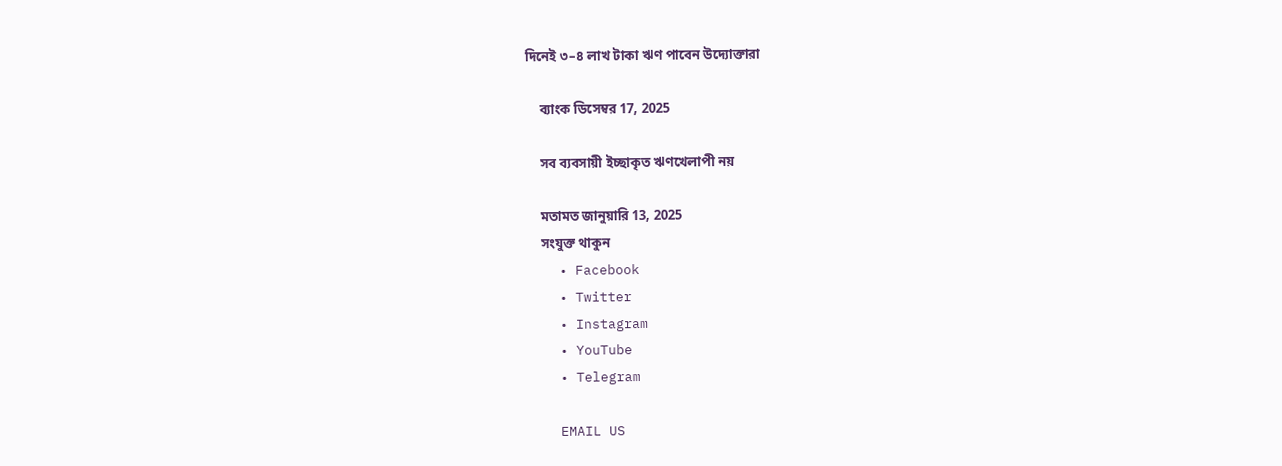দিনেই ৩–৪ লাখ টাকা ঋণ পাবেন উদ্যোক্তারা

    ব্যাংক ডিসেম্বর 17, 2025

    সব ব্যবসায়ী ইচ্ছাকৃত ঋণখেলাপী নয়

    মতামত জানুয়ারি 13, 2025
    সংযুক্ত থাকুন
    • Facebook
    • Twitter
    • Instagram
    • YouTube
    • Telegram

    EMAIL US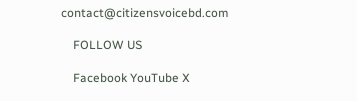contact@citizensvoicebd.com

    FOLLOW US

    Facebook YouTube X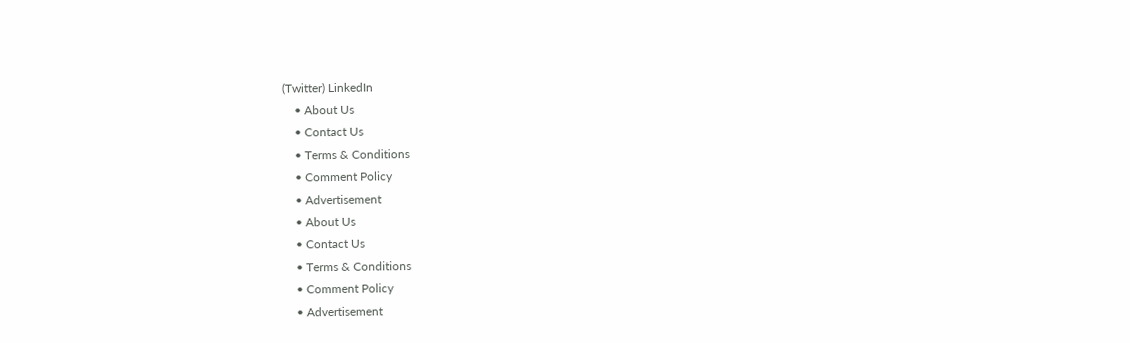(Twitter) LinkedIn
    • About Us
    • Contact Us
    • Terms & Conditions
    • Comment Policy
    • Advertisement
    • About Us
    • Contact Us
    • Terms & Conditions
    • Comment Policy
    • Advertisement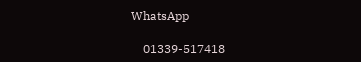WhatsApp

    01339-517418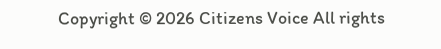Copyright © 2026 Citizens Voice All rights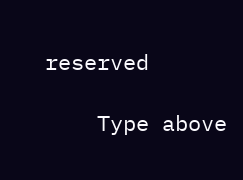reserved

    Type above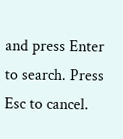and press Enter to search. Press Esc to cancel.